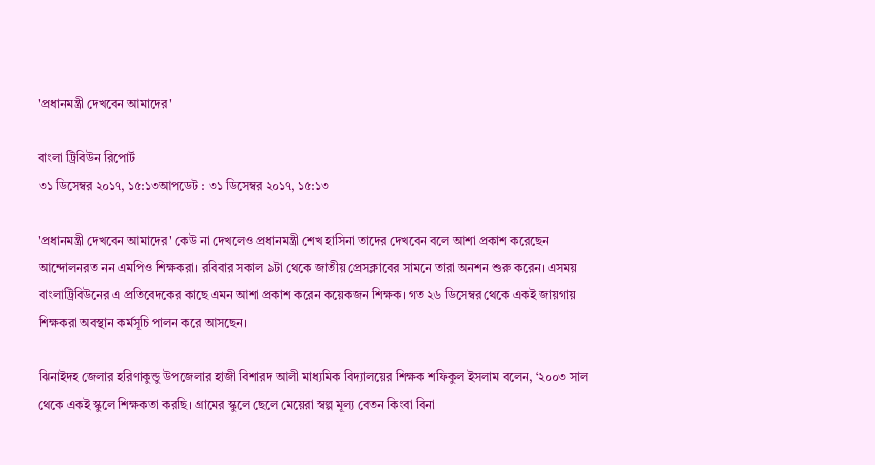'প্রধানমন্ত্রী দেখবেন আমাদের'

বাংলা ট্রিবিউন রিপোর্ট
৩১ ডিসেম্বর ২০১৭, ১৫:১৩আপডেট : ৩১ ডিসেম্বর ২০১৭, ১৫:১৩

'প্রধানমন্ত্রী দেখবেন আমাদের' কেউ না দেখলেও প্রধানমন্ত্রী শেখ হাসিনা তাদের দেখবেন বলে আশা প্রকাশ করেছেন আন্দোলনরত নন এমপিও শিক্ষকরা। রবিবার সকাল ৯টা থেকে জাতীয় প্রেসক্লাবের সামনে তারা অনশন শুরু করেন। এসময় বাংলাট্রিবিউনের এ প্রতিবেদকের কাছে এমন আশা প্রকাশ করেন কয়েকজন শিক্ষক। গত ২৬ ডিসেম্বর থেকে একই জায়গায় শিক্ষকরা অবস্থান কর্মসূচি পালন করে আসছেন।

ঝিনাইদহ জেলার হরিণাকুন্ডু উপজেলার হাজী বিশারদ আলী মাধ্যমিক বিদ্যালয়ের শিক্ষক শফিকুল ইসলাম বলেন, ‘২০০৩ সাল থেকে একই স্কুলে শিক্ষকতা করছি। গ্রামের স্কুলে ছেলে মেয়েরা স্বল্প মূল্য বেতন কিংবা বিনা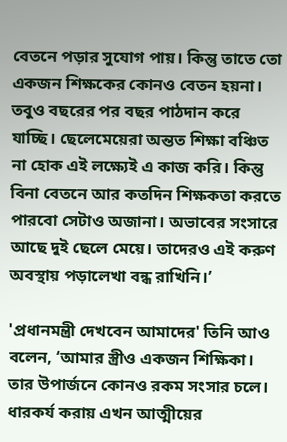বেতনে পড়ার সুযোগ পায়। কিন্তু তাতে তো একজন শিক্ষকের কোনও বেতন হয়না। তবুও বছরের পর বছর পাঠদান করে যাচ্ছি। ছেলেমেয়েরা অন্তত শিক্ষা বঞ্চিত না হোক এই লক্ষ্যেই এ কাজ করি। কিন্তু বিনা বেতনে আর কতদিন শিক্ষকতা করতে পারবো সেটাও অজানা। অভাবের সংসারে আছে দুই ছেলে মেয়ে। তাদেরও এই করুণ অবস্থায় পড়ালেখা বন্ধ রাখিনি।’

'প্রধানমন্ত্রী দেখবেন আমাদের' তিনি আও বলেন, ‘আমার স্ত্রীও একজন শিক্ষিকা। তার উপার্জনে কোনও রকম সংসার চলে। ধারকর্য করায় এখন আত্মীয়ের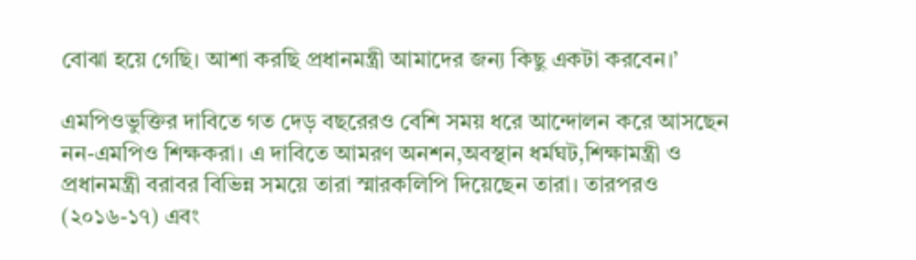বোঝা হয়ে গেছি। আশা করছি প্রধানমন্ত্রী আমাদের জন্য কিছু একটা করবেন।’

এমপিওভুক্তির দাবিতে গত দেড় বছরেরও বেশি সময় ধরে আন্দোলন করে আসছেন নন-এমপিও শিক্ষকরা। এ দাবিতে আমরণ অনশন,অবস্থান ধর্মঘট,শিক্ষামন্ত্রী ও প্রধানমন্ত্রী বরাবর বিভিন্ন সময়ে তারা স্মারকলিপি দিয়েছেন তারা। তারপরও (২০১৬-১৭) এবং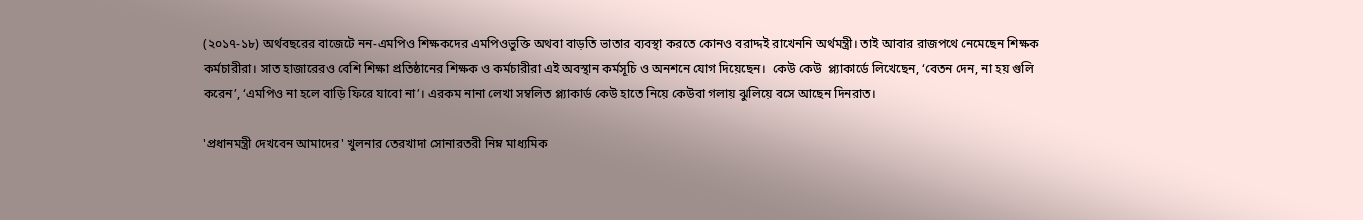(২০১৭-১৮) অর্থবছরের বাজেটে নন-এমপিও শিক্ষকদের এমপিওভুক্তি অথবা বাড়তি ভাতার ব্যবস্থা করতে কোনও বরাদ্দই রাখেননি অর্থমন্ত্রী। তাই আবার রাজপথে নেমেছেন শিক্ষক কর্মচারীরা। সাত হাজারেরও বেশি শিক্ষা প্রতিষ্ঠানের শিক্ষক ও কর্মচারীরা এই অবস্থান কর্মসূচি ও অনশনে যোগ দিয়েছেন।  কেউ কেউ  প্ল্যাকার্ডে লিখেছেন, ‘বেতন দেন, না হয় গুলি করেন’, ‘এমপিও না হলে বাড়ি ফিরে যাবো না’। এরকম নানা লেখা সম্বলিত প্ল্যাকার্ড কেউ হাতে নিয়ে কেউবা গলায় ঝুলিয়ে বসে আছেন দিনরাত।

'প্রধানমন্ত্রী দেখবেন আমাদের' খুলনার তেরখাদা সোনারতরী নিম্ন মাধ্যমিক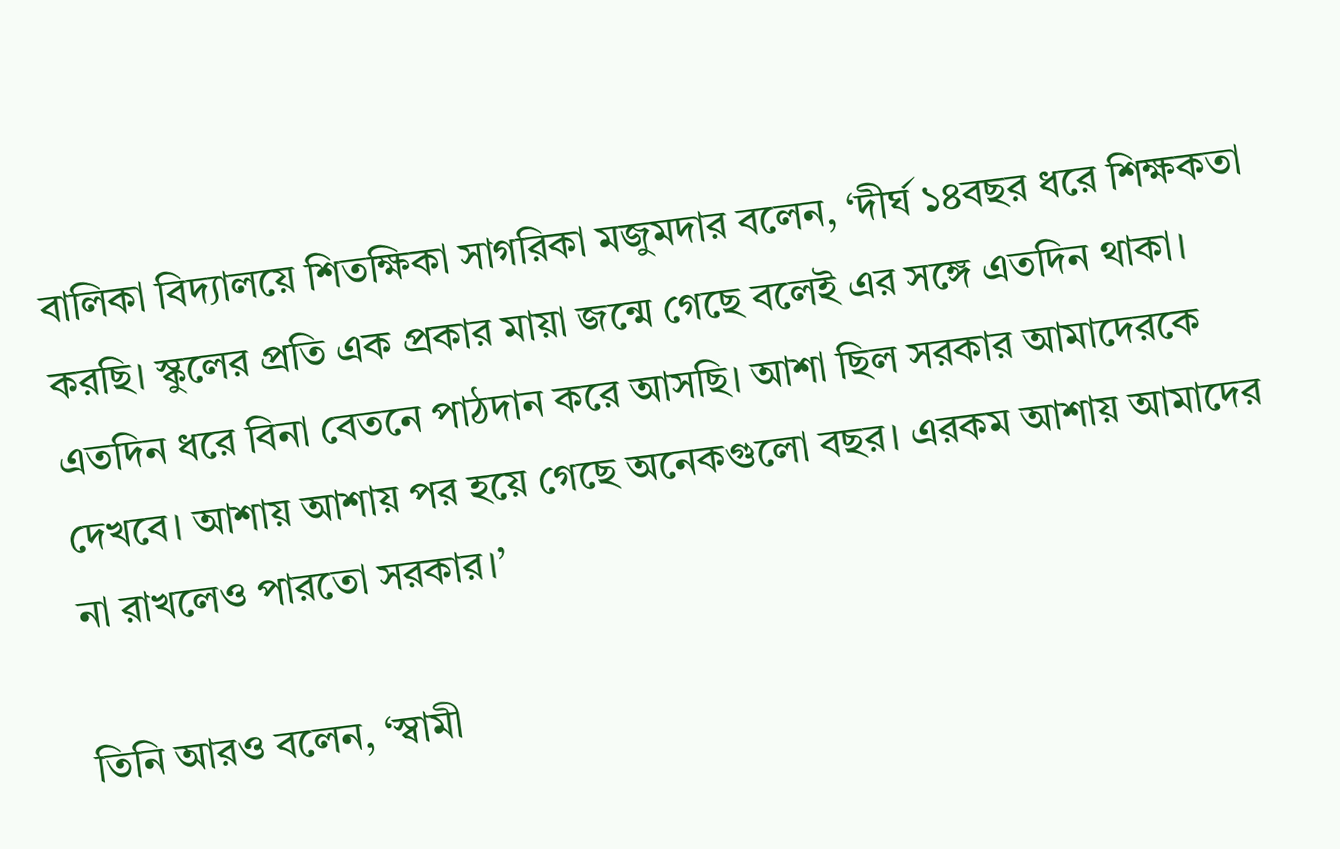বালিকা বিদ্যালয়ে শিতক্ষিকা সাগরিকা মজুমদার বলেন, ‘দীর্ঘ ১৪বছর ধরে শিক্ষকতা করছি। স্কুলের প্রতি এক প্রকার মায়া জন্মে গেছে বলেই এর সঙ্গে এতদিন থাকা। এতদিন ধরে বিনা বেতনে পাঠদান করে আসছি। আশা ছিল সরকার আমাদেরকে দেখবে। আশায় আশায় পর হয়ে গেছে অনেকগুলো বছর। এরকম আশায় আমাদের না রাখলেও পারতো সরকার।’

তিনি আরও বলেন, ‘স্বামী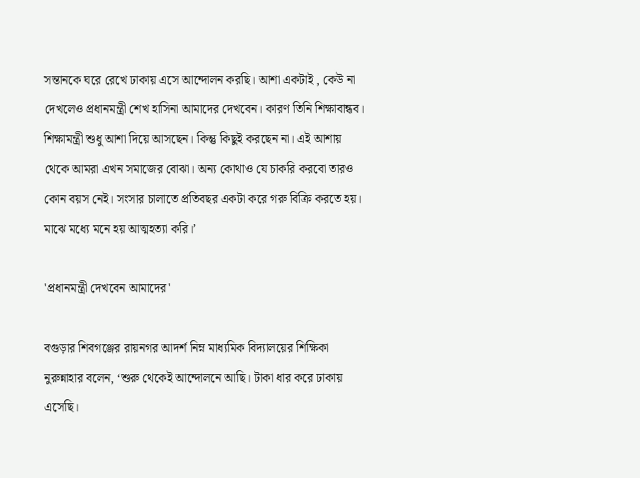সন্তানকে ঘরে রেখে ঢাকায় এসে আন্দোলন করছি। আশা একটাই , কেউ না দেখলেও প্রধানমন্ত্রী শেখ হাসিনা আমাদের দেখবেন। কারণ তিনি শিক্ষাবান্ধব। শিক্ষামন্ত্রী শুধু আশা দিয়ে আসছেন। কিন্তু কিছুই করছেন না। এই আশায় থেকে আমরা এখন সমাজের বোঝা। অন্য কোথাও যে চাকরি করবো তারও কোন বয়স নেই। সংসার চালাতে প্রতিবছর একটা করে গরু বিক্রি করতে হয়। মাঝে মধ্যে মনে হয় আত্মহত্যা করি।’

'প্রধানমন্ত্রী দেখবেন আমাদের'

বগুড়ার শিবগঞ্জের রায়নগর আদর্শ নিম্ন মাধ্যমিক বিদ্যালয়ের শিক্ষিকা নুরুন্নাহার বলেন, ‘শুরু থেকেই আন্দোলনে আছি। টাকা ধার করে ঢাকায় এসেছি।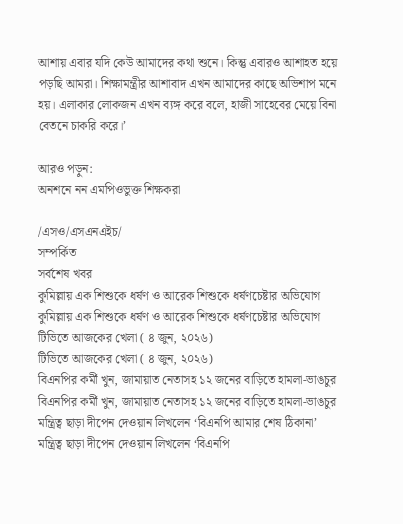আশায় এবার যদি কেউ আমাদের কথা শুনে। কিন্তু এবারও আশাহত হয়ে পড়ছি আমরা। শিক্ষামন্ত্রীর আশাবাদ এখন আমাদের কাছে অভিশাপ মনে হয়। এলাকার লোকজন এখন ব্যঙ্গ করে বলে, হাজী সাহেবের মেয়ে বিনা বেতনে চাকরি করে।’

আরও পড়ুন:
অনশনে নন এমপিওভুক্ত শিক্ষকরা

/এসও/এসএনএইচ/
সম্পর্কিত
সর্বশেষ খবর
কুমিল্লায় এক শিশুকে ধর্ষণ ও আরেক শিশুকে ধর্ষণচেষ্টার অভিযোগ
কুমিল্লায় এক শিশুকে ধর্ষণ ও আরেক শিশুকে ধর্ষণচেষ্টার অভিযোগ
টিভিতে আজকের খেলা ( ৪ জুন, ২০২৬)
টিভিতে আজকের খেলা ( ৪ জুন, ২০২৬)
বিএনপির কর্মী খুন, জামায়াত নেতাসহ ১২ জনের বাড়িতে হামলা-ভাঙচুর
বিএনপির কর্মী খুন, জামায়াত নেতাসহ ১২ জনের বাড়িতে হামলা-ভাঙচুর
মন্ত্রিত্ব ছাড়া দীপেন দেওয়ান লিখলেন ‘বিএনপি আমার শেষ ঠিকানা’
মন্ত্রিত্ব ছাড়া দীপেন দেওয়ান লিখলেন ‘বিএনপি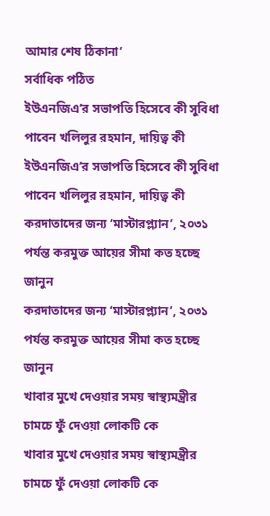আমার শেষ ঠিকানা’
সর্বাধিক পঠিত
ইউএনজিএ’র সভাপতি হিসেবে কী সুবিধা পাবেন খলিলুর রহমান, দায়িত্ব কী
ইউএনজিএ’র সভাপতি হিসেবে কী সুবিধা পাবেন খলিলুর রহমান, দায়িত্ব কী
করদাতাদের জন্য ‘মাস্টারপ্ল্যান’, ২০৩১ পর্যন্ত করমুক্ত আয়ের সীমা কত হচ্ছে জানুন
করদাতাদের জন্য ‘মাস্টারপ্ল্যান’, ২০৩১ পর্যন্ত করমুক্ত আয়ের সীমা কত হচ্ছে জানুন
খাবার মুখে দেওয়ার সময় স্বাস্থ্যমন্ত্রীর চামচে ফুঁ দেওয়া লোকটি কে
খাবার মুখে দেওয়ার সময় স্বাস্থ্যমন্ত্রীর চামচে ফুঁ দেওয়া লোকটি কে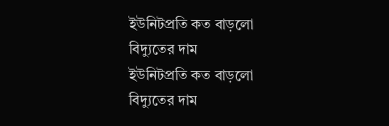ইউনিটপ্রতি কত বাড়লো বিদ্যুতের দাম
ইউনিটপ্রতি কত বাড়লো বিদ্যুতের দাম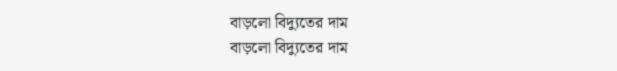বাড়লো বিদ্যুতের দাম
বাড়লো বিদ্যুতের দাম